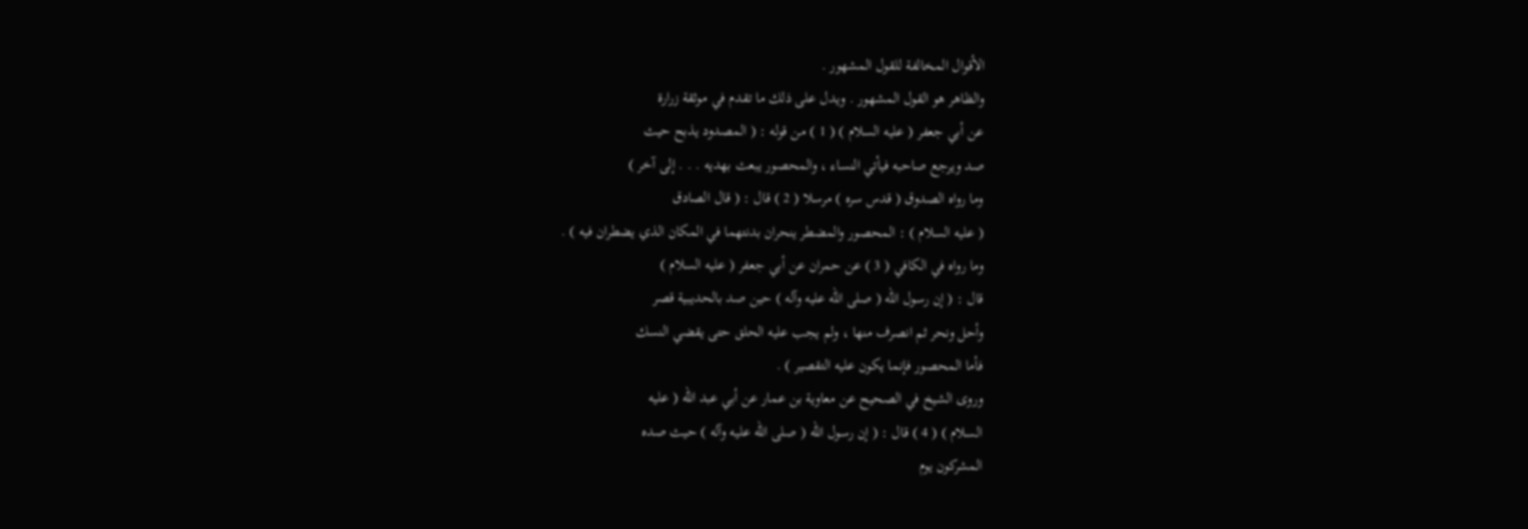الأقوال المخالفة للقول المشهور .
والظاهر هو القول المشهور . ويدل على ذلك ما تقدم في موثقة زرارة
عن أبي جعفر ( عليه السلام ) ( 1 ) من قوله : ( المصدود يذبح حيث
صد ويرجع صاحبه فيأتي النساء ، والمحصور يبعث بهديه . . . إلى آخر )
وما رواه الصدوق ( قدس سره ) مرسلا ( 2 ) قال : ( قال الصادق
( عليه السلام ) : المحصور والمضطر ينحران بدنتهما في المكان الذي يضطران فيه ) .
وما رواه في الكافي ( 3 ) عن حمران عن أبي جعفر ( عليه السلام )
قال : ( إن رسول الله ( صلى الله عليه وآله ) حين صد بالحديبية قصر
وأحل ونحر ثم انصرف منها ، ولم يجب عليه الحلق حتى يقضي النسك
فأما المحصور فإنما يكون عليه التقصير ) .
وروى الشيخ في الصحيح عن معاوية بن عمار عن أبي عبد الله ( عليه
السلام ) ( 4 ) قال : ( إن رسول الله ( صلى الله عليه وآله ) حيث صده
المشركون يوم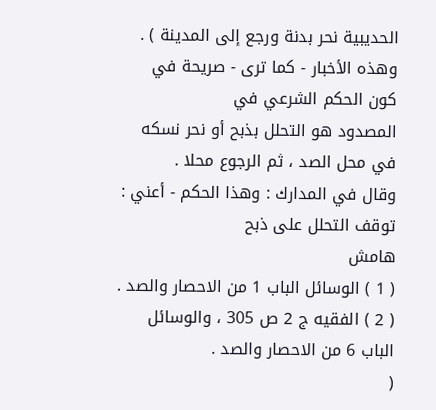الحديبية نحر بدنة ورجع إلى المدينة ) .
وهذه الأخبار - كما ترى - صريحة في كون الحكم الشرعي في
المصدود هو التحلل بذبح أو نحر نسكه في محل الصد ، ثم الرجوع محلا .
وقال في المدارك : وهذا الحكم - أعني : توقف التحلل على ذبح
هامش
( 1 ) الوسائل الباب 1 من الاحصار والصد .
( 2 ) الفقيه ج 2 ص 305 ، والوسائل الباب 6 من الاحصار والصد .
(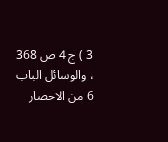3 ) ج 4 ص 368 ، والوسائل الباب 6 من الاحصار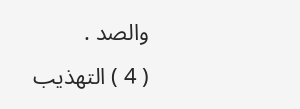والصد .
( 4 ) التهذيب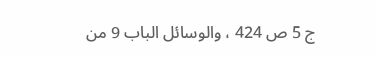ج 5 ص 424 ، والوسائل الباب 9 من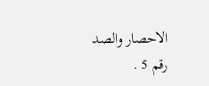الاحصار والصد
رقم 5 .